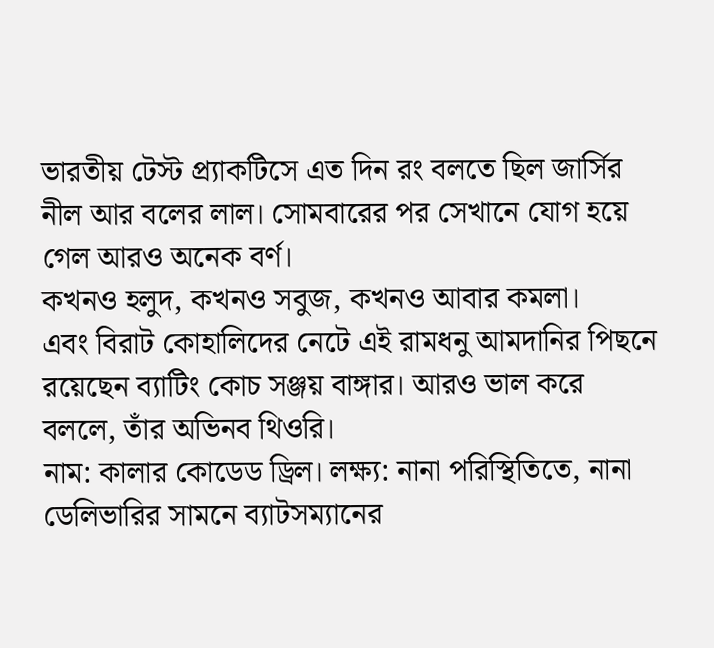ভারতীয় টেস্ট প্র্যাকটিসে এত দিন রং বলতে ছিল জার্সির নীল আর বলের লাল। সোমবারের পর সেখানে যোগ হয়ে গেল আরও অনেক বর্ণ।
কখনও হলুদ, কখনও সবুজ, কখনও আবার কমলা।
এবং বিরাট কোহালিদের নেটে এই রামধনু আমদানির পিছনে রয়েছেন ব্যাটিং কোচ সঞ্জয় বাঙ্গার। আরও ভাল করে বললে, তাঁর অভিনব থিওরি।
নাম: কালার কোডেড ড্রিল। লক্ষ্য: নানা পরিস্থিতিতে, নানা ডেলিভারির সামনে ব্যাটসম্যানের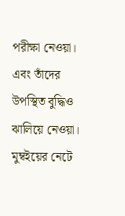পরীক্ষা নেওয়া। এবং তাঁদের উপস্থিত বুদ্ধিও ঝালিয়ে নেওয়া।
মুম্বইয়ের নেটে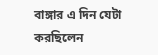বাঙ্গার এ দিন যেটা করছিলেন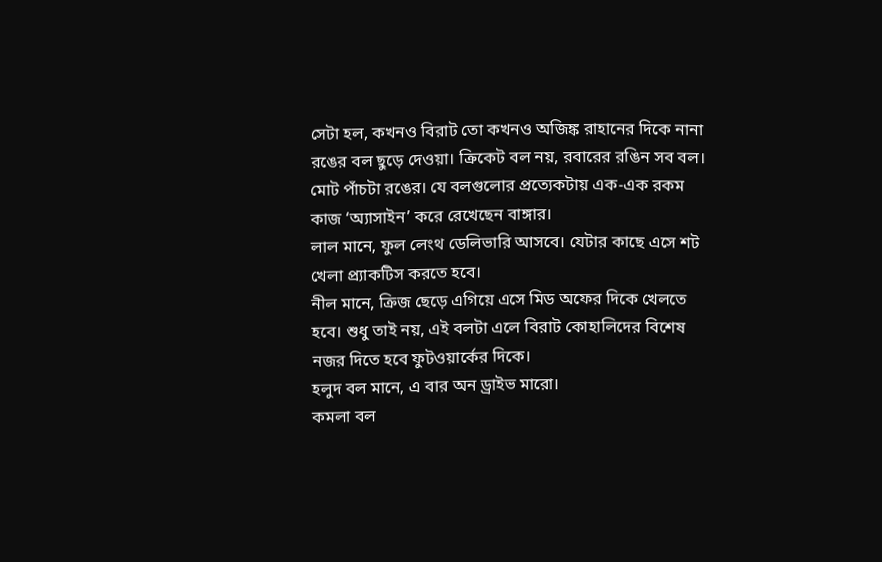সেটা হল, কখনও বিরাট তো কখনও অজিঙ্ক রাহানের দিকে নানা রঙের বল ছুড়ে দেওয়া। ক্রিকেট বল নয়, রবারের রঙিন সব বল। মোট পাঁচটা রঙের। যে বলগুলোর প্রত্যেকটায় এক-এক রকম কাজ ‘অ্যাসাইন’ করে রেখেছেন বাঙ্গার।
লাল মানে, ফুল লেংথ ডেলিভারি আসবে। যেটার কাছে এসে শট খেলা প্র্যাকটিস করতে হবে।
নীল মানে, ক্রিজ ছেড়ে এগিয়ে এসে মিড অফের দিকে খেলতে হবে। শুধু তাই নয়, এই বলটা এলে বিরাট কোহালিদের বিশেষ নজর দিতে হবে ফুটওয়ার্কের দিকে।
হলুদ বল মানে, এ বার অন ড্রাইভ মারো।
কমলা বল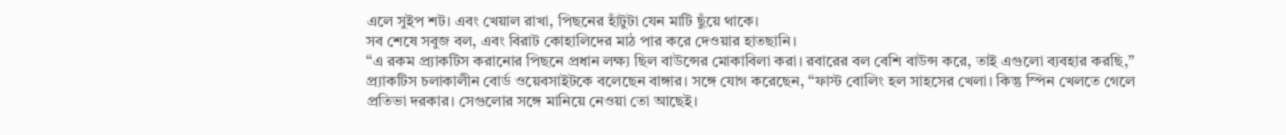এলে সুইপ শট। এবং খেয়াল রাখা, পিছনের হাঁটুটা যেন মাটি ছুঁয়ে থাকে।
সব শেষে সবুজ বল, এবং বিরাট কোহালিদের মাঠ পার করে দেওয়ার হাতছানি।
‘‘এ রকম প্র্যাকটিস করানোর পিছনে প্রধান লক্ষ্য ছিল বাউন্সের মোকাবিলা করা। রবারের বল বেশি বাউন্স করে, তাই এগুলো ব্যবহার করছি,’’ প্র্যাকটিস চলাকালীন বোর্ড ওয়েবসাইটকে বলেছেন বাঙ্গার। সঙ্গে যোগ করেছেন, ‘‘ফাস্ট বোলিং হল সাহসের খেলা। কিন্তু স্পিন খেলতে গেলে প্রতিভা দরকার। সেগুলোর সঙ্গে মানিয়ে নেওয়া তো আছেই।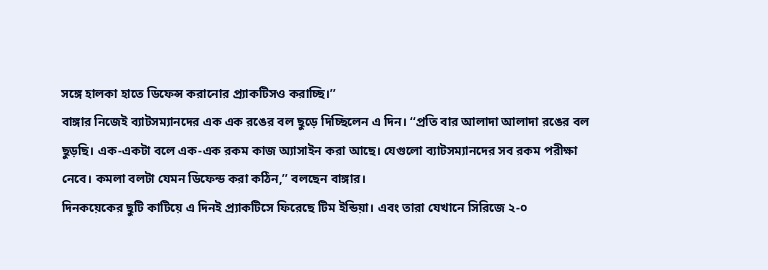সঙ্গে হালকা হাতে ডিফেন্স করানোর প্র্যাকটিসও করাচ্ছি।’’
বাঙ্গার নিজেই ব্যাটসম্যানদের এক এক রঙের বল ছুড়ে দিচ্ছিলেন এ দিন। ‘‘প্রতি বার আলাদা আলাদা রঙের বল ছুড়ছি। এক-একটা বলে এক-এক রকম কাজ অ্যাসাইন করা আছে। যেগুলো ব্যাটসম্যানদের সব রকম পরীক্ষা নেবে। কমলা বলটা যেমন ডিফেন্ড করা কঠিন,’’ বলছেন বাঙ্গার।
দিনকয়েকের ছুটি কাটিয়ে এ দিনই প্র্যাকটিসে ফিরেছে টিম ইন্ডিয়া। এবং তারা যেখানে সিরিজে ২-০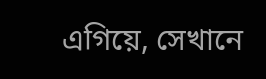এগিয়ে, সেখানে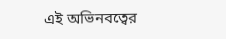এই অভিনবত্বের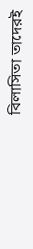বিলাসিতা তাদেরই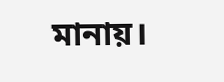মানায়।